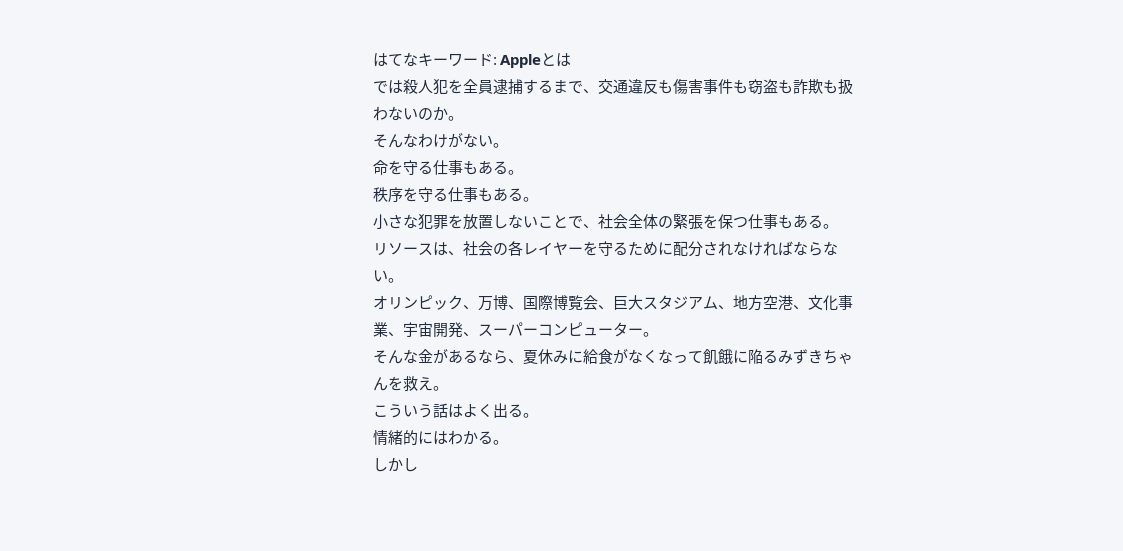はてなキーワード: Appleとは
では殺人犯を全員逮捕するまで、交通違反も傷害事件も窃盗も詐欺も扱わないのか。
そんなわけがない。
命を守る仕事もある。
秩序を守る仕事もある。
小さな犯罪を放置しないことで、社会全体の緊張を保つ仕事もある。
リソースは、社会の各レイヤーを守るために配分されなければならない。
オリンピック、万博、国際博覧会、巨大スタジアム、地方空港、文化事業、宇宙開発、スーパーコンピューター。
そんな金があるなら、夏休みに給食がなくなって飢餓に陥るみずきちゃんを救え。
こういう話はよく出る。
情緒的にはわかる。
しかし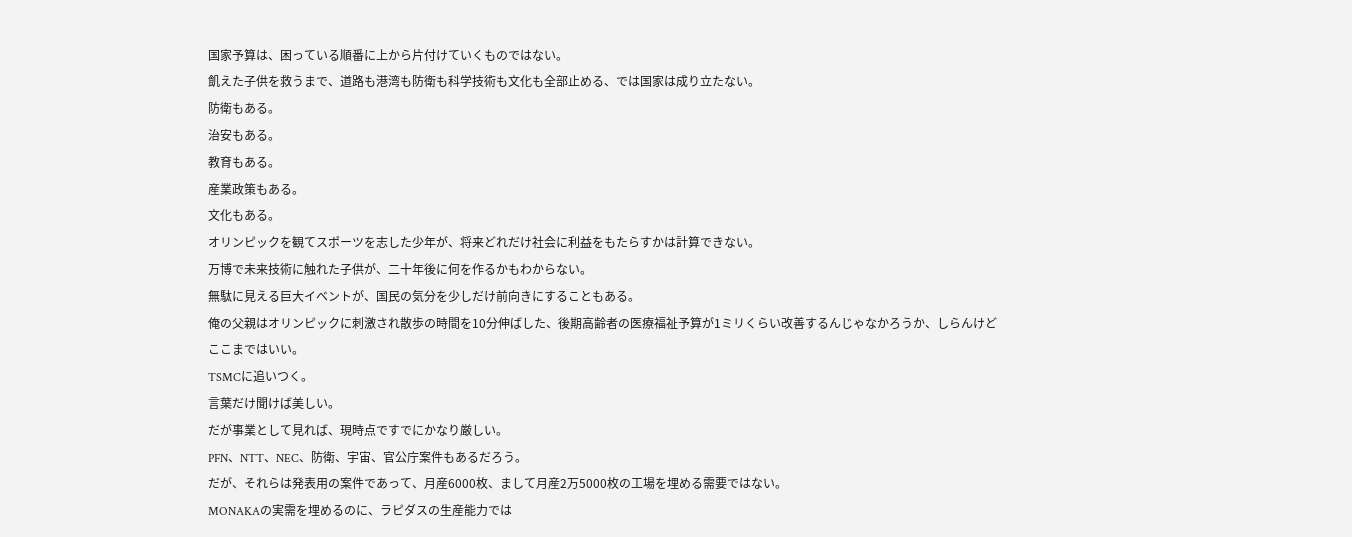国家予算は、困っている順番に上から片付けていくものではない。
飢えた子供を救うまで、道路も港湾も防衛も科学技術も文化も全部止める、では国家は成り立たない。
防衛もある。
治安もある。
教育もある。
産業政策もある。
文化もある。
オリンピックを観てスポーツを志した少年が、将来どれだけ社会に利益をもたらすかは計算できない。
万博で未来技術に触れた子供が、二十年後に何を作るかもわからない。
無駄に見える巨大イベントが、国民の気分を少しだけ前向きにすることもある。
俺の父親はオリンピックに刺激され散歩の時間を10分伸ばした、後期高齢者の医療福祉予算が1ミリくらい改善するんじゃなかろうか、しらんけど
ここまではいい。
TSMCに追いつく。
言葉だけ聞けば美しい。
だが事業として見れば、現時点ですでにかなり厳しい。
PFN、NTT、NEC、防衛、宇宙、官公庁案件もあるだろう。
だが、それらは発表用の案件であって、月産6000枚、まして月産2万5000枚の工場を埋める需要ではない。
MONAKAの実需を埋めるのに、ラピダスの生産能力では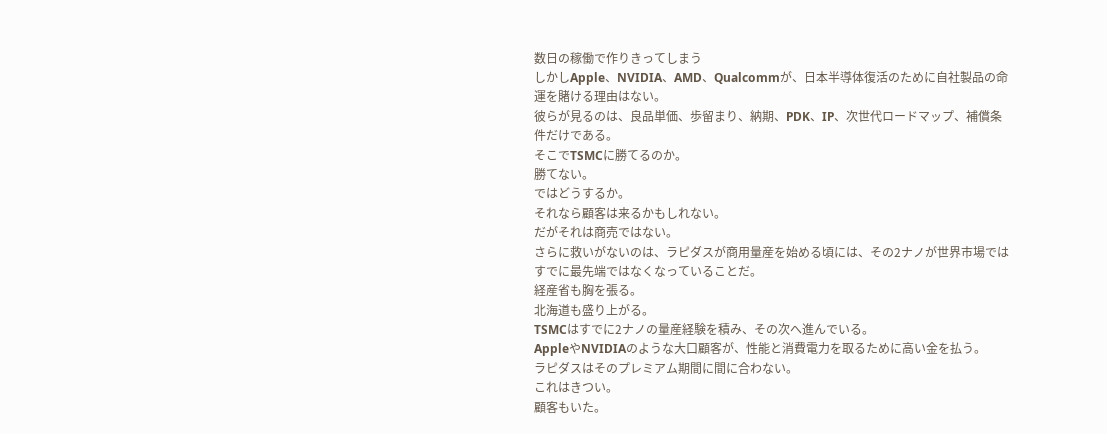数日の稼働で作りきってしまう
しかしApple、NVIDIA、AMD、Qualcommが、日本半導体復活のために自社製品の命運を賭ける理由はない。
彼らが見るのは、良品単価、歩留まり、納期、PDK、IP、次世代ロードマップ、補償条件だけである。
そこでTSMCに勝てるのか。
勝てない。
ではどうするか。
それなら顧客は来るかもしれない。
だがそれは商売ではない。
さらに救いがないのは、ラピダスが商用量産を始める頃には、その2ナノが世界市場ではすでに最先端ではなくなっていることだ。
経産省も胸を張る。
北海道も盛り上がる。
TSMCはすでに2ナノの量産経験を積み、その次へ進んでいる。
AppleやNVIDIAのような大口顧客が、性能と消費電力を取るために高い金を払う。
ラピダスはそのプレミアム期間に間に合わない。
これはきつい。
顧客もいた。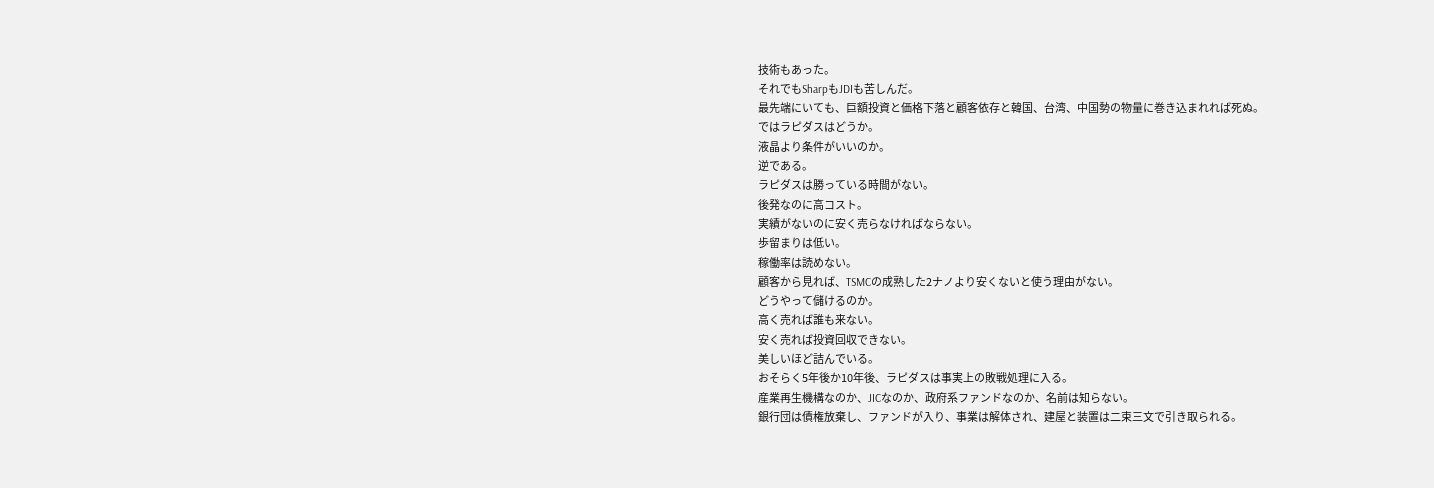技術もあった。
それでもSharpもJDIも苦しんだ。
最先端にいても、巨額投資と価格下落と顧客依存と韓国、台湾、中国勢の物量に巻き込まれれば死ぬ。
ではラピダスはどうか。
液晶より条件がいいのか。
逆である。
ラピダスは勝っている時間がない。
後発なのに高コスト。
実績がないのに安く売らなければならない。
歩留まりは低い。
稼働率は読めない。
顧客から見れば、TSMCの成熟した2ナノより安くないと使う理由がない。
どうやって儲けるのか。
高く売れば誰も来ない。
安く売れば投資回収できない。
美しいほど詰んでいる。
おそらく5年後か10年後、ラピダスは事実上の敗戦処理に入る。
産業再生機構なのか、JICなのか、政府系ファンドなのか、名前は知らない。
銀行団は債権放棄し、ファンドが入り、事業は解体され、建屋と装置は二束三文で引き取られる。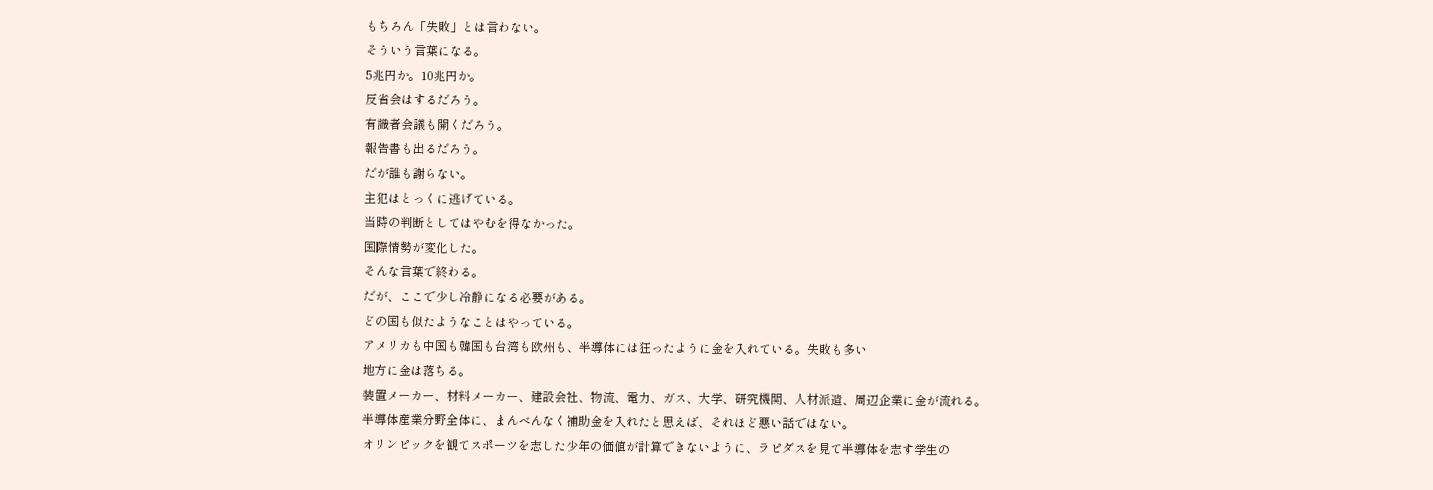もちろん「失敗」とは言わない。
そういう言葉になる。
5兆円か。10兆円か。
反省会はするだろう。
有識者会議も開くだろう。
報告書も出るだろう。
だが誰も謝らない。
主犯はとっくに逃げている。
当時の判断としてはやむを得なかった。
国際情勢が変化した。
そんな言葉で終わる。
だが、ここで少し冷静になる必要がある。
どの国も似たようなことはやっている。
アメリカも中国も韓国も台湾も欧州も、半導体には狂ったように金を入れている。失敗も多い
地方に金は落ちる。
装置メーカー、材料メーカー、建設会社、物流、電力、ガス、大学、研究機関、人材派遣、周辺企業に金が流れる。
半導体産業分野全体に、まんべんなく補助金を入れたと思えば、それほど悪い話ではない。
オリンピックを観てスポーツを志した少年の価値が計算できないように、ラピダスを見て半導体を志す学生の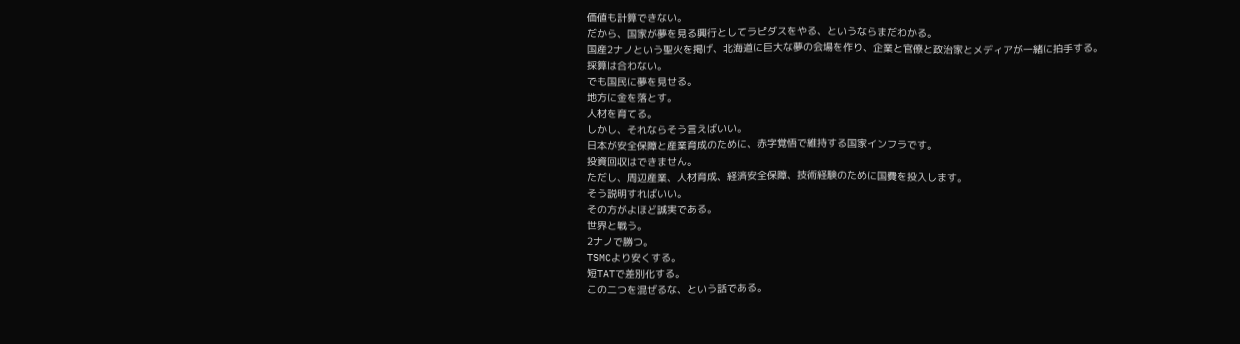価値も計算できない。
だから、国家が夢を見る興行としてラピダスをやる、というならまだわかる。
国産2ナノという聖火を掲げ、北海道に巨大な夢の会場を作り、企業と官僚と政治家とメディアが一緒に拍手する。
採算は合わない。
でも国民に夢を見せる。
地方に金を落とす。
人材を育てる。
しかし、それならそう言えばいい。
日本が安全保障と産業育成のために、赤字覚悟で維持する国家インフラです。
投資回収はできません。
ただし、周辺産業、人材育成、経済安全保障、技術経験のために国費を投入します。
そう説明すればいい。
その方がよほど誠実である。
世界と戦う。
2ナノで勝つ。
TSMCより安くする。
短TATで差別化する。
この二つを混ぜるな、という話である。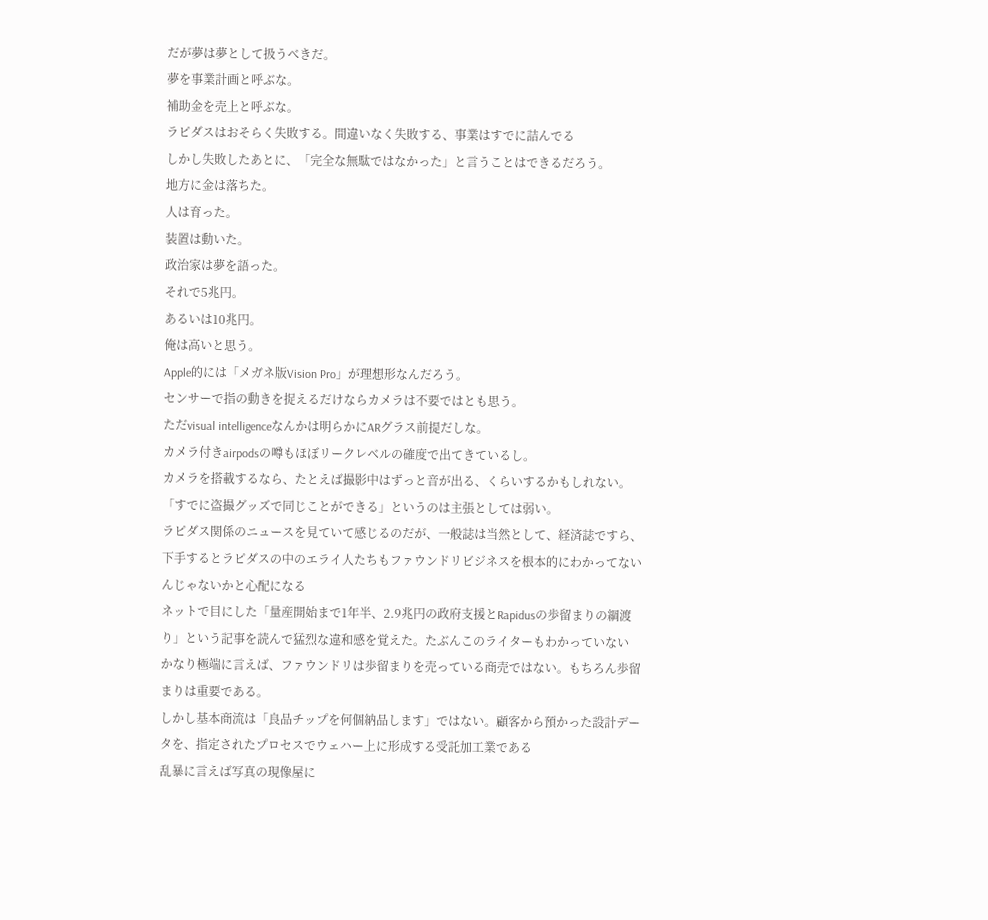だが夢は夢として扱うべきだ。
夢を事業計画と呼ぶな。
補助金を売上と呼ぶな。
ラピダスはおそらく失敗する。間違いなく失敗する、事業はすでに詰んでる
しかし失敗したあとに、「完全な無駄ではなかった」と言うことはできるだろう。
地方に金は落ちた。
人は育った。
装置は動いた。
政治家は夢を語った。
それで5兆円。
あるいは10兆円。
俺は高いと思う。
Apple的には「メガネ版Vision Pro」が理想形なんだろう。
センサーで指の動きを捉えるだけならカメラは不要ではとも思う。
ただvisual intelligenceなんかは明らかにARグラス前提だしな。
カメラ付きairpodsの噂もほぼリークレベルの確度で出てきているし。
カメラを搭載するなら、たとえば撮影中はずっと音が出る、くらいするかもしれない。
「すでに盗撮グッズで同じことができる」というのは主張としては弱い。
ラピダス関係のニュースを見ていて感じるのだが、一般誌は当然として、経済誌ですら、下手するとラピダスの中のエライ人たちもファウンドリビジネスを根本的にわかってないんじゃないかと心配になる
ネットで目にした「量産開始まで1年半、2.9兆円の政府支援とRapidusの歩留まりの綱渡り」という記事を読んで猛烈な違和感を覚えた。たぶんこのライターもわかっていない
かなり極端に言えば、ファウンドリは歩留まりを売っている商売ではない。もちろん歩留まりは重要である。
しかし基本商流は「良品チップを何個納品します」ではない。顧客から預かった設計データを、指定されたプロセスでウェハー上に形成する受託加工業である
乱暴に言えば写真の現像屋に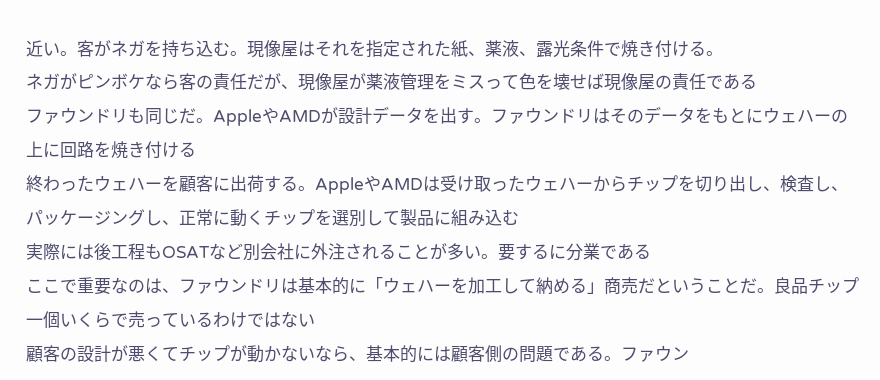近い。客がネガを持ち込む。現像屋はそれを指定された紙、薬液、露光条件で焼き付ける。
ネガがピンボケなら客の責任だが、現像屋が薬液管理をミスって色を壊せば現像屋の責任である
ファウンドリも同じだ。AppleやAMDが設計データを出す。ファウンドリはそのデータをもとにウェハーの上に回路を焼き付ける
終わったウェハーを顧客に出荷する。AppleやAMDは受け取ったウェハーからチップを切り出し、検査し、パッケージングし、正常に動くチップを選別して製品に組み込む
実際には後工程もOSATなど別会社に外注されることが多い。要するに分業である
ここで重要なのは、ファウンドリは基本的に「ウェハーを加工して納める」商売だということだ。良品チップ一個いくらで売っているわけではない
顧客の設計が悪くてチップが動かないなら、基本的には顧客側の問題である。ファウン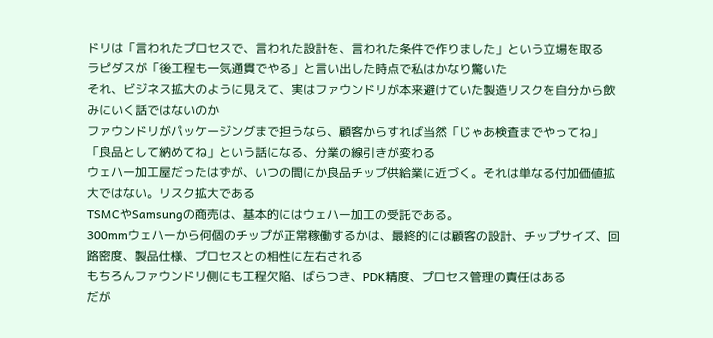ドリは「言われたプロセスで、言われた設計を、言われた条件で作りました」という立場を取る
ラピダスが「後工程も一気通貫でやる」と言い出した時点で私はかなり驚いた
それ、ビジネス拡大のように見えて、実はファウンドリが本来避けていた製造リスクを自分から飲みにいく話ではないのか
ファウンドリがパッケージングまで担うなら、顧客からすれば当然「じゃあ検査までやってね」「良品として納めてね」という話になる、分業の線引きが変わる
ウェハー加工屋だったはずが、いつの間にか良品チップ供給業に近づく。それは単なる付加価値拡大ではない。リスク拡大である
TSMCやSamsungの商売は、基本的にはウェハー加工の受託である。
300mmウェハーから何個のチップが正常稼働するかは、最終的には顧客の設計、チップサイズ、回路密度、製品仕様、プロセスとの相性に左右される
もちろんファウンドリ側にも工程欠陥、ばらつき、PDK精度、プロセス管理の責任はある
だが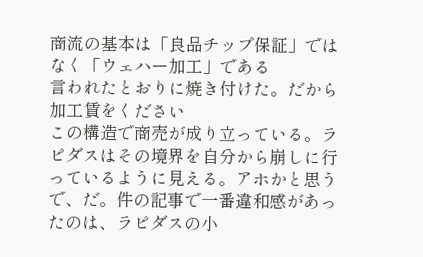商流の基本は「良品チップ保証」ではなく「ウェハー加工」である
言われたとおりに焼き付けた。だから加工賃をください
この構造で商売が成り立っている。ラピダスはその境界を自分から崩しに行っているように見える。アホかと思う
で、だ。件の記事で一番違和感があったのは、ラピダスの小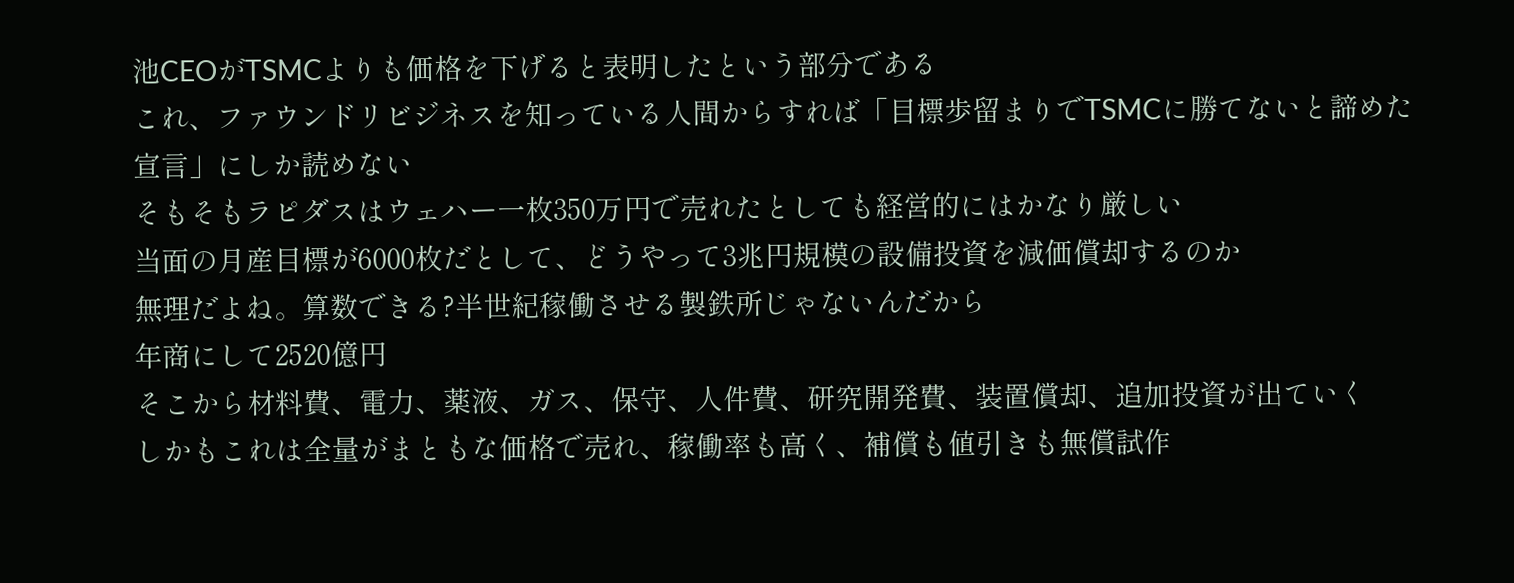池CEOがTSMCよりも価格を下げると表明したという部分である
これ、ファウンドリビジネスを知っている人間からすれば「目標歩留まりでTSMCに勝てないと諦めた宣言」にしか読めない
そもそもラピダスはウェハー一枚350万円で売れたとしても経営的にはかなり厳しい
当面の月産目標が6000枚だとして、どうやって3兆円規模の設備投資を減価償却するのか
無理だよね。算数できる?半世紀稼働させる製鉄所じゃないんだから
年商にして2520億円
そこから材料費、電力、薬液、ガス、保守、人件費、研究開発費、装置償却、追加投資が出ていく
しかもこれは全量がまともな価格で売れ、稼働率も高く、補償も値引きも無償試作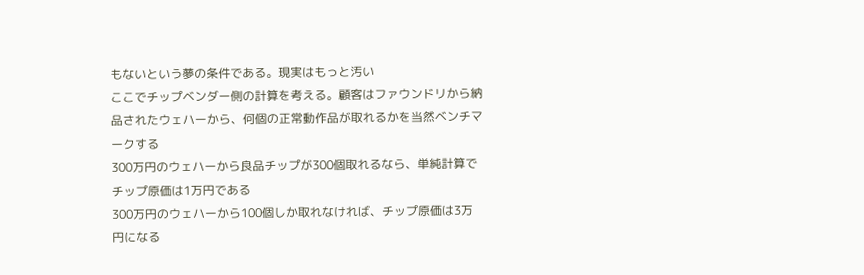もないという夢の条件である。現実はもっと汚い
ここでチップベンダー側の計算を考える。顧客はファウンドリから納品されたウェハーから、何個の正常動作品が取れるかを当然ベンチマークする
300万円のウェハーから良品チップが300個取れるなら、単純計算でチップ原価は1万円である
300万円のウェハーから100個しか取れなければ、チップ原価は3万円になる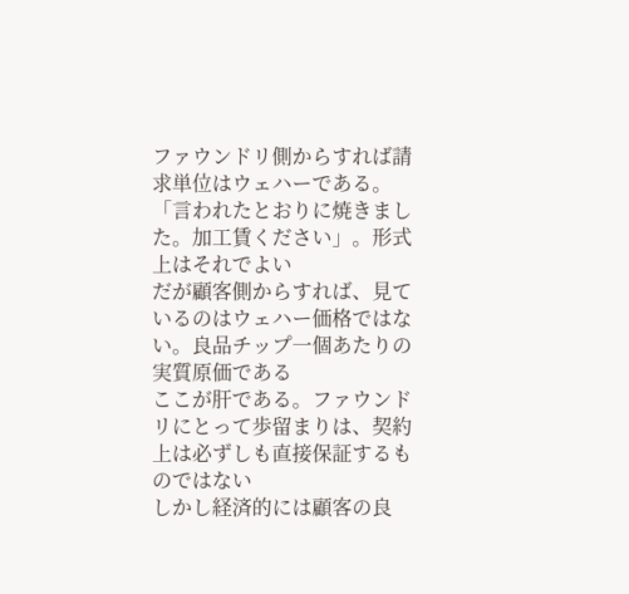ファウンドリ側からすれば請求単位はウェハーである。「言われたとおりに焼きました。加工賃ください」。形式上はそれでよい
だが顧客側からすれば、見ているのはウェハー価格ではない。良品チップ一個あたりの実質原価である
ここが肝である。ファウンドリにとって歩留まりは、契約上は必ずしも直接保証するものではない
しかし経済的には顧客の良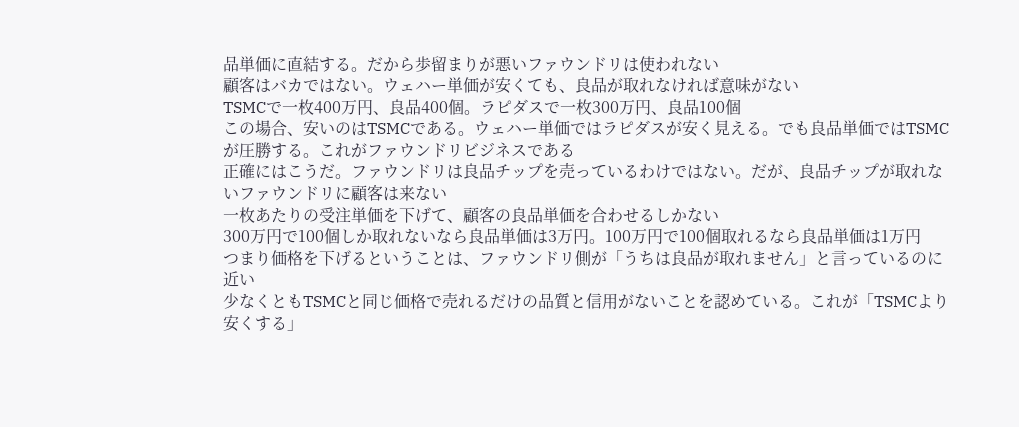品単価に直結する。だから歩留まりが悪いファウンドリは使われない
顧客はバカではない。ウェハー単価が安くても、良品が取れなければ意味がない
TSMCで一枚400万円、良品400個。ラピダスで一枚300万円、良品100個
この場合、安いのはTSMCである。ウェハー単価ではラピダスが安く見える。でも良品単価ではTSMCが圧勝する。これがファウンドリビジネスである
正確にはこうだ。ファウンドリは良品チップを売っているわけではない。だが、良品チップが取れないファウンドリに顧客は来ない
一枚あたりの受注単価を下げて、顧客の良品単価を合わせるしかない
300万円で100個しか取れないなら良品単価は3万円。100万円で100個取れるなら良品単価は1万円
つまり価格を下げるということは、ファウンドリ側が「うちは良品が取れません」と言っているのに近い
少なくともTSMCと同じ価格で売れるだけの品質と信用がないことを認めている。これが「TSMCより安くする」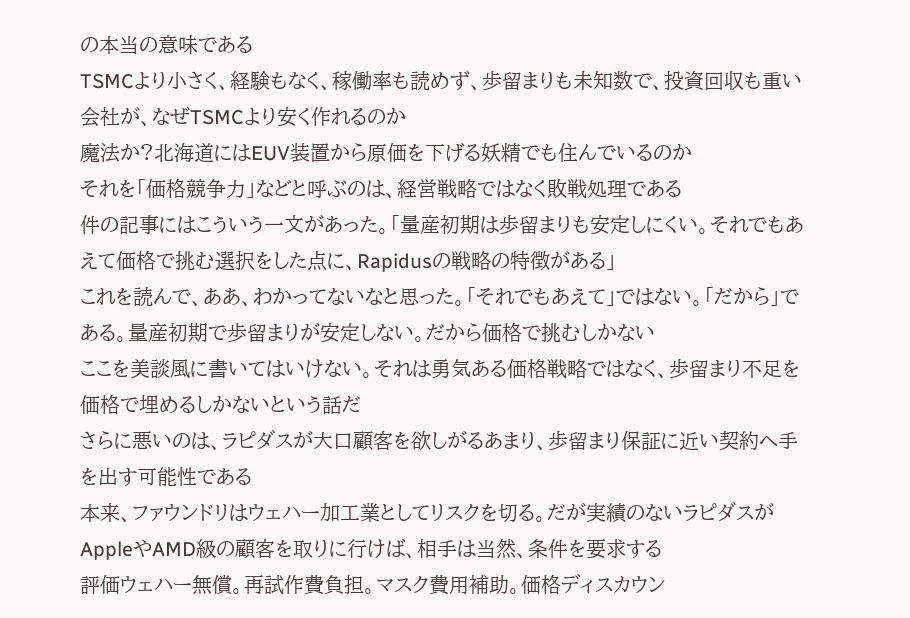の本当の意味である
TSMCより小さく、経験もなく、稼働率も読めず、歩留まりも未知数で、投資回収も重い会社が、なぜTSMCより安く作れるのか
魔法か?北海道にはEUV装置から原価を下げる妖精でも住んでいるのか
それを「価格競争力」などと呼ぶのは、経営戦略ではなく敗戦処理である
件の記事にはこういう一文があった。「量産初期は歩留まりも安定しにくい。それでもあえて価格で挑む選択をした点に、Rapidusの戦略の特徴がある」
これを読んで、ああ、わかってないなと思った。「それでもあえて」ではない。「だから」である。量産初期で歩留まりが安定しない。だから価格で挑むしかない
ここを美談風に書いてはいけない。それは勇気ある価格戦略ではなく、歩留まり不足を価格で埋めるしかないという話だ
さらに悪いのは、ラピダスが大口顧客を欲しがるあまり、歩留まり保証に近い契約へ手を出す可能性である
本来、ファウンドリはウェハー加工業としてリスクを切る。だが実績のないラピダスがAppleやAMD級の顧客を取りに行けば、相手は当然、条件を要求する
評価ウェハー無償。再試作費負担。マスク費用補助。価格ディスカウン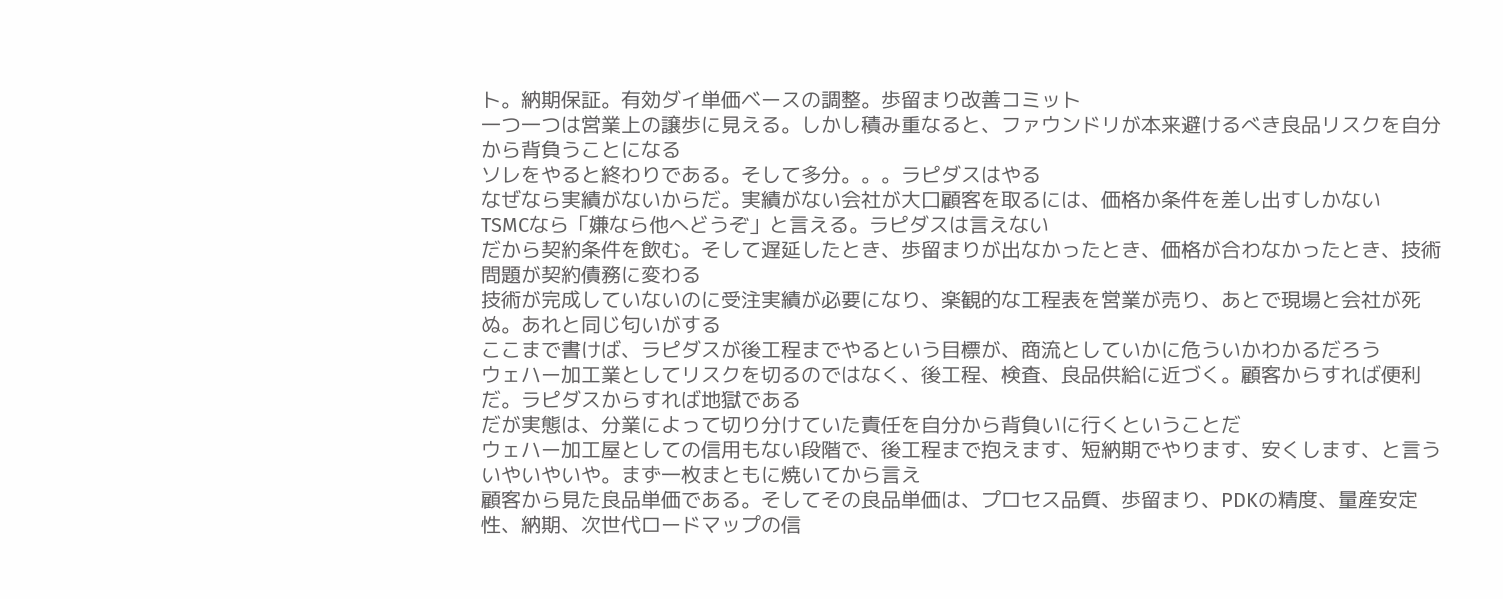ト。納期保証。有効ダイ単価ベースの調整。歩留まり改善コミット
一つ一つは営業上の譲歩に見える。しかし積み重なると、ファウンドリが本来避けるべき良品リスクを自分から背負うことになる
ソレをやると終わりである。そして多分。。。ラピダスはやる
なぜなら実績がないからだ。実績がない会社が大口顧客を取るには、価格か条件を差し出すしかない
TSMCなら「嫌なら他へどうぞ」と言える。ラピダスは言えない
だから契約条件を飲む。そして遅延したとき、歩留まりが出なかったとき、価格が合わなかったとき、技術問題が契約債務に変わる
技術が完成していないのに受注実績が必要になり、楽観的な工程表を営業が売り、あとで現場と会社が死ぬ。あれと同じ匂いがする
ここまで書けば、ラピダスが後工程までやるという目標が、商流としていかに危ういかわかるだろう
ウェハー加工業としてリスクを切るのではなく、後工程、検査、良品供給に近づく。顧客からすれば便利だ。ラピダスからすれば地獄である
だが実態は、分業によって切り分けていた責任を自分から背負いに行くということだ
ウェハー加工屋としての信用もない段階で、後工程まで抱えます、短納期でやります、安くします、と言う
いやいやいや。まず一枚まともに焼いてから言え
顧客から見た良品単価である。そしてその良品単価は、プロセス品質、歩留まり、PDKの精度、量産安定性、納期、次世代ロードマップの信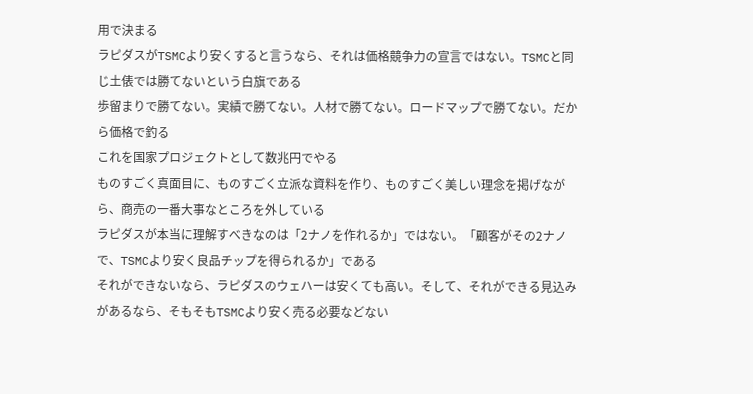用で決まる
ラピダスがTSMCより安くすると言うなら、それは価格競争力の宣言ではない。TSMCと同じ土俵では勝てないという白旗である
歩留まりで勝てない。実績で勝てない。人材で勝てない。ロードマップで勝てない。だから価格で釣る
これを国家プロジェクトとして数兆円でやる
ものすごく真面目に、ものすごく立派な資料を作り、ものすごく美しい理念を掲げながら、商売の一番大事なところを外している
ラピダスが本当に理解すべきなのは「2ナノを作れるか」ではない。「顧客がその2ナノで、TSMCより安く良品チップを得られるか」である
それができないなら、ラピダスのウェハーは安くても高い。そして、それができる見込みがあるなら、そもそもTSMCより安く売る必要などない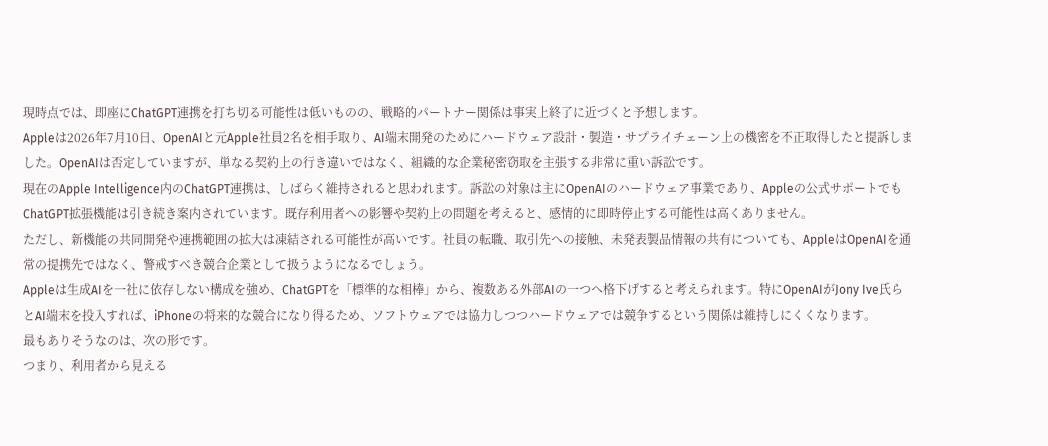現時点では、即座にChatGPT連携を打ち切る可能性は低いものの、戦略的パートナー関係は事実上終了に近づくと予想します。
Appleは2026年7月10日、OpenAIと元Apple社員2名を相手取り、AI端末開発のためにハードウェア設計・製造・サプライチェーン上の機密を不正取得したと提訴しました。OpenAIは否定していますが、単なる契約上の行き違いではなく、組織的な企業秘密窃取を主張する非常に重い訴訟です。
現在のApple Intelligence内のChatGPT連携は、しばらく維持されると思われます。訴訟の対象は主にOpenAIのハードウェア事業であり、Appleの公式サポートでもChatGPT拡張機能は引き続き案内されています。既存利用者への影響や契約上の問題を考えると、感情的に即時停止する可能性は高くありません。
ただし、新機能の共同開発や連携範囲の拡大は凍結される可能性が高いです。社員の転職、取引先への接触、未発表製品情報の共有についても、AppleはOpenAIを通常の提携先ではなく、警戒すべき競合企業として扱うようになるでしょう。
Appleは生成AIを一社に依存しない構成を強め、ChatGPTを「標準的な相棒」から、複数ある外部AIの一つへ格下げすると考えられます。特にOpenAIがJony Ive氏らとAI端末を投入すれば、iPhoneの将来的な競合になり得るため、ソフトウェアでは協力しつつハードウェアでは競争するという関係は維持しにくくなります。
最もありそうなのは、次の形です。
つまり、利用者から見える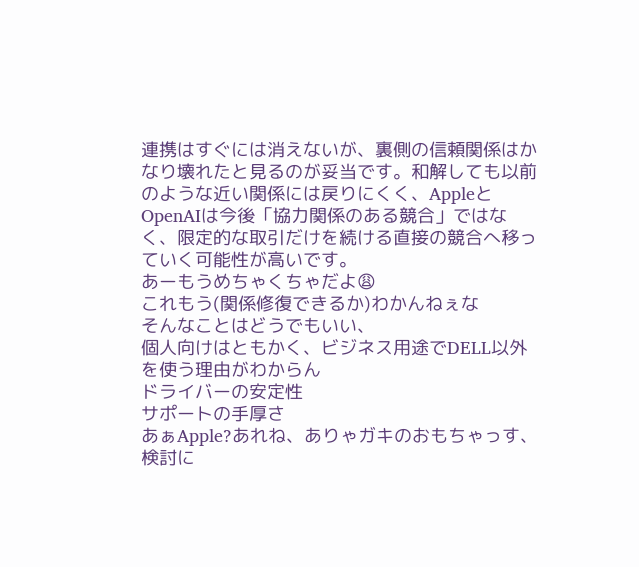連携はすぐには消えないが、裏側の信頼関係はかなり壊れたと見るのが妥当です。和解しても以前のような近い関係には戻りにくく、AppleとOpenAIは今後「協力関係のある競合」ではなく、限定的な取引だけを続ける直接の競合へ移っていく可能性が高いです。
あーもうめちゃくちゃだよ😩
これもう(関係修復できるか)わかんねぇな
そんなことはどうでもいい、
個人向けはともかく、ビジネス用途でDELL以外を使う理由がわからん
ドライバーの安定性
サポートの手厚さ
あぁApple?あれね、ありゃガキのおもちゃっす、検討に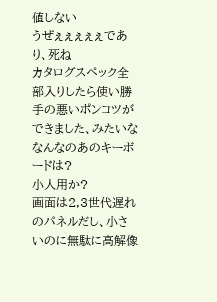値しない
うぜぇぇぇぇぇであり、死ね
カタログスペック全部入りしたら使い勝手の悪いポンコツができました、みたいな
なんなのあのキーボードは?
小人用か?
画面は2,3世代遅れのパネルだし、小さいのに無駄に高解像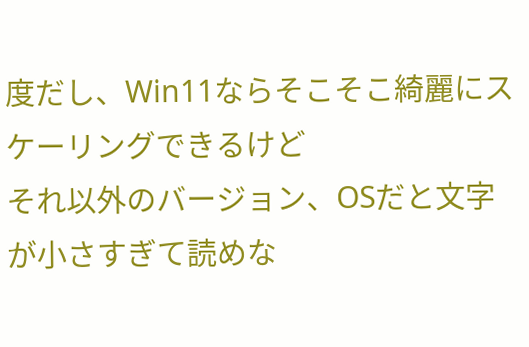度だし、Win11ならそこそこ綺麗にスケーリングできるけど
それ以外のバージョン、OSだと文字が小さすぎて読めな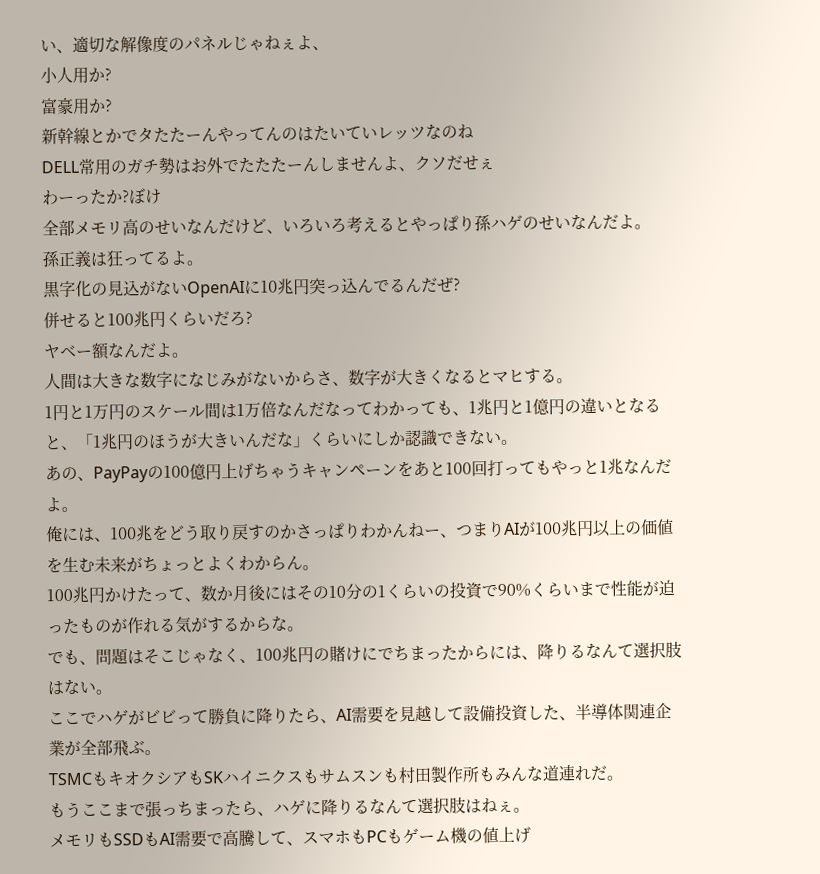い、適切な解像度のパネルじゃねぇよ、
小人用か?
富豪用か?
新幹線とかでタたたーんやってんのはたいていレッツなのね
DELL常用のガチ勢はお外でたたたーんしませんよ、クソだせぇ
わーったか?ぼけ
全部メモリ高のせいなんだけど、いろいろ考えるとやっぱり孫ハゲのせいなんだよ。
孫正義は狂ってるよ。
黒字化の見込がないOpenAIに10兆円突っ込んでるんだぜ?
併せると100兆円くらいだろ?
ヤベー額なんだよ。
人間は大きな数字になじみがないからさ、数字が大きくなるとマヒする。
1円と1万円のスケール間は1万倍なんだなってわかっても、1兆円と1億円の違いとなると、「1兆円のほうが大きいんだな」くらいにしか認識できない。
あの、PayPayの100億円上げちゃうキャンペーンをあと100回打ってもやっと1兆なんだよ。
俺には、100兆をどう取り戻すのかさっぱりわかんねー、つまりAIが100兆円以上の価値を生む未来がちょっとよくわからん。
100兆円かけたって、数か月後にはその10分の1くらいの投資で90%くらいまで性能が迫ったものが作れる気がするからな。
でも、問題はそこじゃなく、100兆円の賭けにでちまったからには、降りるなんて選択肢はない。
ここでハゲがビビって勝負に降りたら、AI需要を見越して設備投資した、半導体関連企業が全部飛ぶ。
TSMCもキオクシアもSKハイニクスもサムスンも村田製作所もみんな道連れだ。
もうここまで張っちまったら、ハゲに降りるなんて選択肢はねぇ。
メモリもSSDもAI需要で高騰して、スマホもPCもゲーム機の値上げ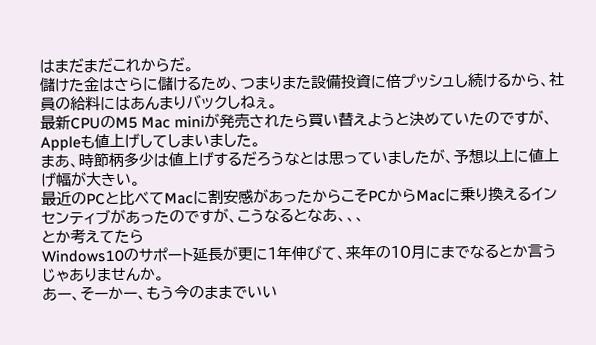はまだまだこれからだ。
儲けた金はさらに儲けるため、つまりまた設備投資に倍プッシュし続けるから、社員の給料にはあんまりバックしねぇ。
最新CPUのM5 Mac miniが発売されたら買い替えようと決めていたのですが、Appleも値上げしてしまいました。
まあ、時節柄多少は値上げするだろうなとは思っていましたが、予想以上に値上げ幅が大きい。
最近のPCと比べてMacに割安感があったからこそPCからMacに乗り換えるインセンティブがあったのですが、こうなるとなあ、、、
とか考えてたら
Windows10のサポート延長が更に1年伸びて、来年の10月にまでなるとか言うじゃありませんか。
あー、そーかー、もう今のままでいい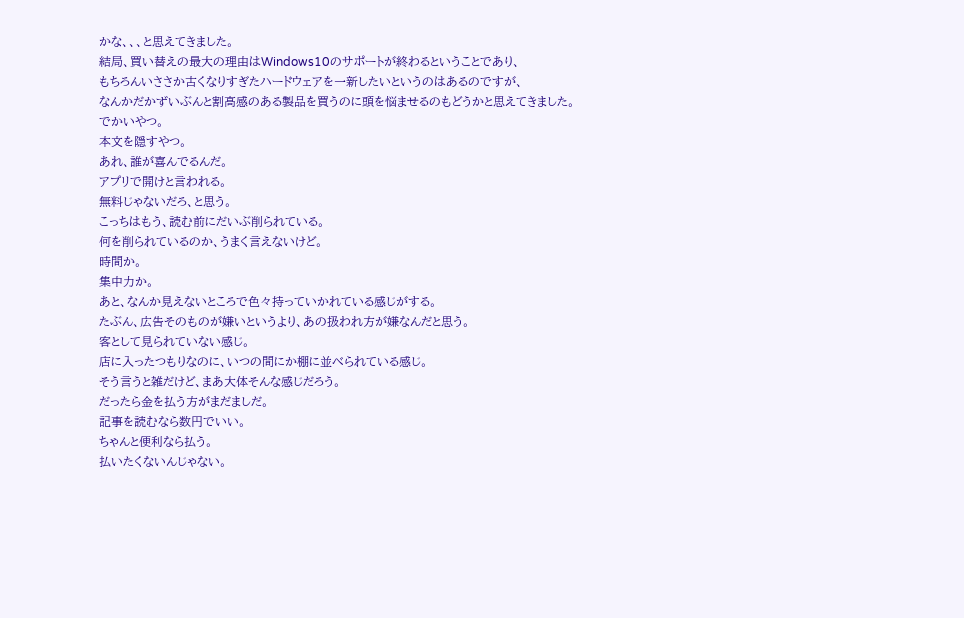かな、、、と思えてきました。
結局、買い替えの最大の理由はWindows10のサポートが終わるということであり、
もちろんいささか古くなりすぎたハードウェアを一新したいというのはあるのですが、
なんかだかずいぶんと割高感のある製品を買うのに頭を悩ませるのもどうかと思えてきました。
でかいやつ。
本文を隠すやつ。
あれ、誰が喜んでるんだ。
アプリで開けと言われる。
無料じゃないだろ、と思う。
こっちはもう、読む前にだいぶ削られている。
何を削られているのか、うまく言えないけど。
時間か。
集中力か。
あと、なんか見えないところで色々持っていかれている感じがする。
たぶん、広告そのものが嫌いというより、あの扱われ方が嫌なんだと思う。
客として見られていない感じ。
店に入ったつもりなのに、いつの間にか棚に並べられている感じ。
そう言うと雑だけど、まあ大体そんな感じだろう。
だったら金を払う方がまだましだ。
記事を読むなら数円でいい。
ちゃんと便利なら払う。
払いたくないんじゃない。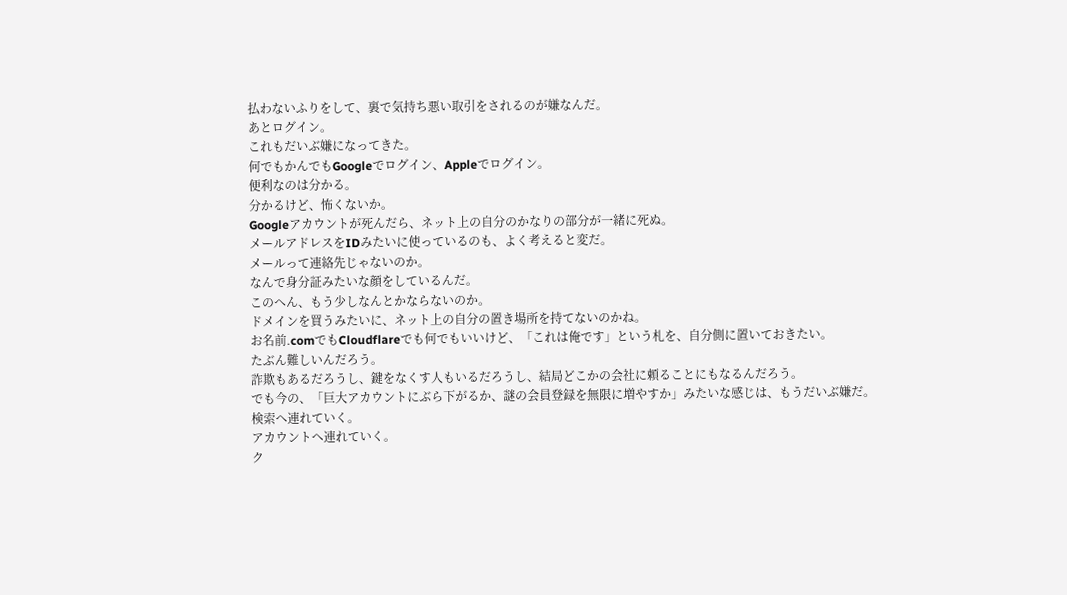払わないふりをして、裏で気持ち悪い取引をされるのが嫌なんだ。
あとログイン。
これもだいぶ嫌になってきた。
何でもかんでもGoogleでログイン、Appleでログイン。
便利なのは分かる。
分かるけど、怖くないか。
Googleアカウントが死んだら、ネット上の自分のかなりの部分が一緒に死ぬ。
メールアドレスをIDみたいに使っているのも、よく考えると変だ。
メールって連絡先じゃないのか。
なんで身分証みたいな顔をしているんだ。
このへん、もう少しなんとかならないのか。
ドメインを買うみたいに、ネット上の自分の置き場所を持てないのかね。
お名前.comでもCloudflareでも何でもいいけど、「これは俺です」という札を、自分側に置いておきたい。
たぶん難しいんだろう。
詐欺もあるだろうし、鍵をなくす人もいるだろうし、結局どこかの会社に頼ることにもなるんだろう。
でも今の、「巨大アカウントにぶら下がるか、謎の会員登録を無限に増やすか」みたいな感じは、もうだいぶ嫌だ。
検索へ連れていく。
アカウントへ連れていく。
ク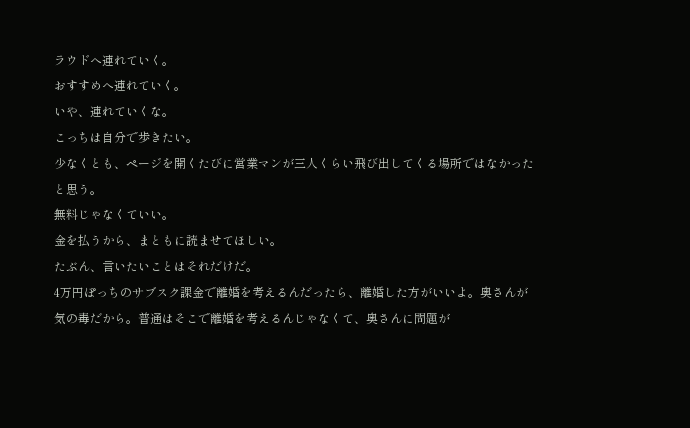ラウドへ連れていく。
おすすめへ連れていく。
いや、連れていくな。
こっちは自分で歩きたい。
少なくとも、ページを開くたびに営業マンが三人くらい飛び出してくる場所ではなかったと思う。
無料じゃなくていい。
金を払うから、まともに読ませてほしい。
たぶん、言いたいことはそれだけだ。
4万円ぽっちのサブスク課金で離婚を考えるんだったら、離婚した方がいいよ。奥さんが気の毒だから。普通はそこで離婚を考えるんじゃなくて、奥さんに問題が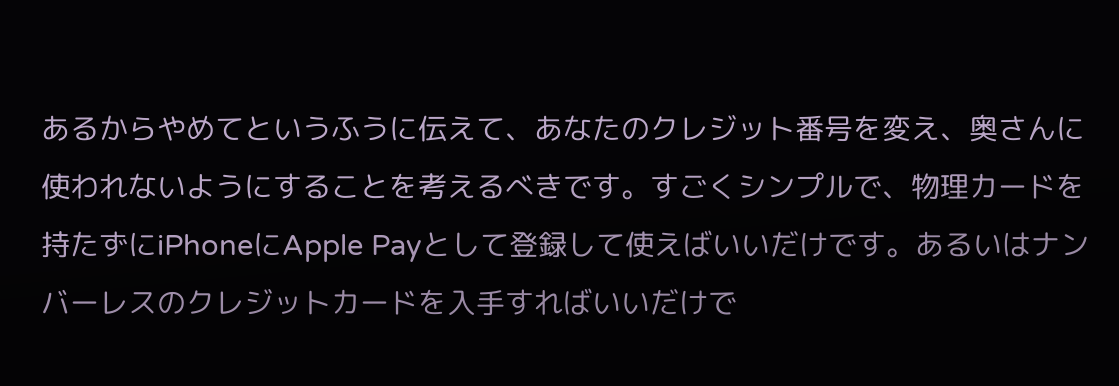あるからやめてというふうに伝えて、あなたのクレジット番号を変え、奥さんに使われないようにすることを考えるべきです。すごくシンプルで、物理カードを持たずにiPhoneにApple Payとして登録して使えばいいだけです。あるいはナンバーレスのクレジットカードを入手すればいいだけで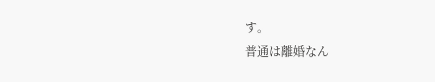す。
普通は離婚なん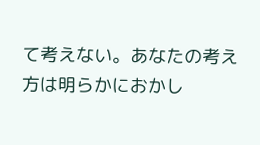て考えない。あなたの考え方は明らかにおかし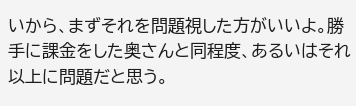いから、まずそれを問題視した方がいいよ。勝手に課金をした奥さんと同程度、あるいはそれ以上に問題だと思う。